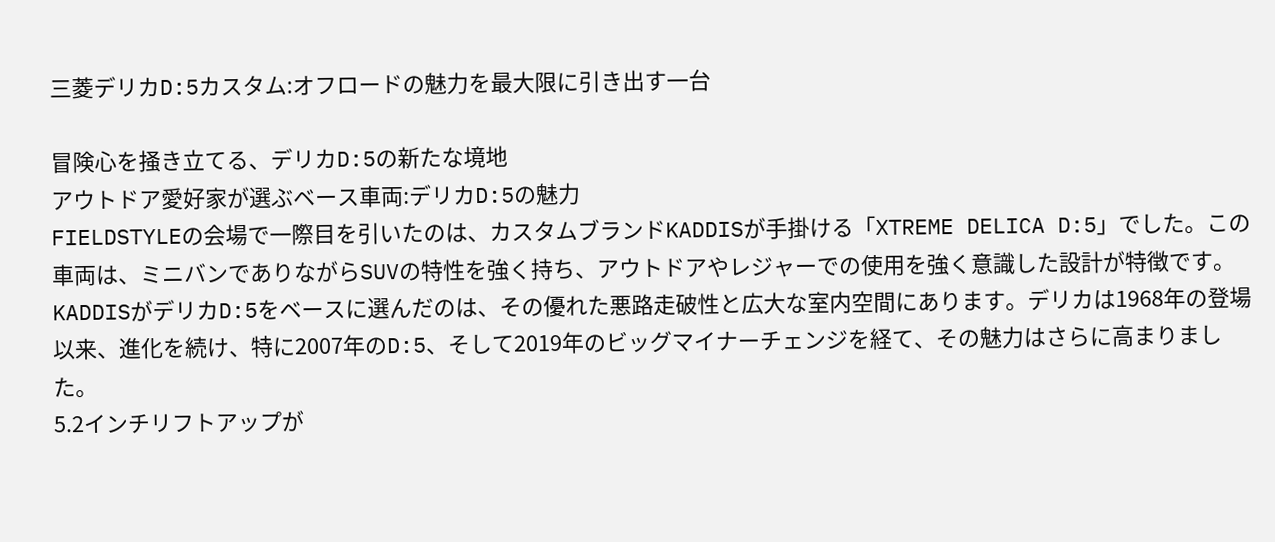三菱デリカD:5カスタム:オフロードの魅力を最大限に引き出す一台

冒険心を掻き立てる、デリカD:5の新たな境地
アウトドア愛好家が選ぶベース車両:デリカD:5の魅力
FIELDSTYLEの会場で一際目を引いたのは、カスタムブランドKADDISが手掛ける「XTREME DELICA D:5」でした。この車両は、ミニバンでありながらSUVの特性を強く持ち、アウトドアやレジャーでの使用を強く意識した設計が特徴です。KADDISがデリカD:5をベースに選んだのは、その優れた悪路走破性と広大な室内空間にあります。デリカは1968年の登場以来、進化を続け、特に2007年のD:5、そして2019年のビッグマイナーチェンジを経て、その魅力はさらに高まりました。
5.2インチリフトアップが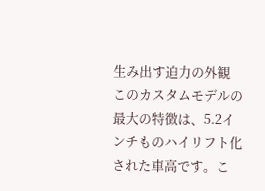生み出す迫力の外観
このカスタムモデルの最大の特徴は、5.2インチものハイリフト化された車高です。こ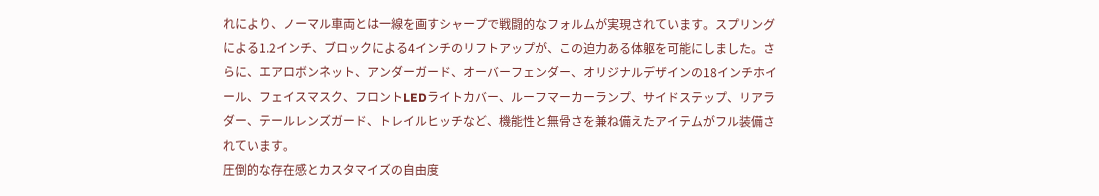れにより、ノーマル車両とは一線を画すシャープで戦闘的なフォルムが実現されています。スプリングによる1.2インチ、ブロックによる4インチのリフトアップが、この迫力ある体躯を可能にしました。さらに、エアロボンネット、アンダーガード、オーバーフェンダー、オリジナルデザインの18インチホイール、フェイスマスク、フロントLEDライトカバー、ルーフマーカーランプ、サイドステップ、リアラダー、テールレンズガード、トレイルヒッチなど、機能性と無骨さを兼ね備えたアイテムがフル装備されています。
圧倒的な存在感とカスタマイズの自由度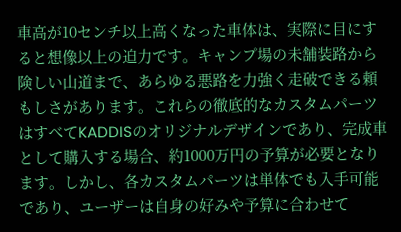車高が10センチ以上高くなった車体は、実際に目にすると想像以上の迫力です。キャンプ場の未舗装路から険しい山道まで、あらゆる悪路を力強く走破できる頼もしさがあります。これらの徹底的なカスタムパーツはすべてKADDISのオリジナルデザインであり、完成車として購入する場合、約1000万円の予算が必要となります。しかし、各カスタムパーツは単体でも入手可能であり、ユーザーは自身の好みや予算に合わせて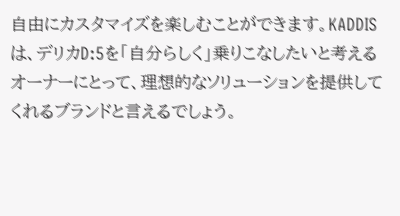自由にカスタマイズを楽しむことができます。KADDISは、デリカD:5を「自分らしく」乗りこなしたいと考えるオーナーにとって、理想的なソリューションを提供してくれるブランドと言えるでしょう。